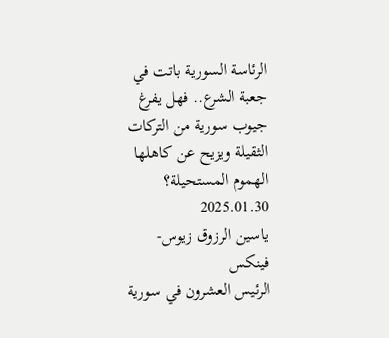الرئاسة السورية باتت في جعبة الشرع.. فهل يفرغ جيوب سورية من التركات الثقيلة ويزيح عن كاهلها الهموم المستحيلة؟
2025.01.30
ياسين الرزوق زيوس- فينكس
الرئيس العشرون في سورية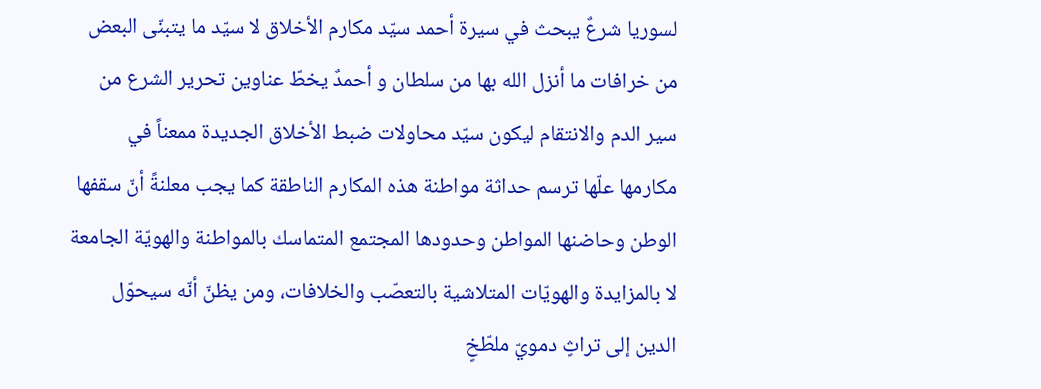لسوريا شرعٌ يبحث في سيرة أحمد سيّد مكارم الأخلاق لا سيّد ما يتبنّى البعض من خرافات ما أنزل الله بها من سلطان و أحمدٌ يخطّ عناوين تحرير الشرع من سير الدم والانتقام ليكون سيّد محاولات ضبط الأخلاق الجديدة ممعناً في مكارمها علّها ترسم حداثة مواطنة هذه المكارم الناطقة كما يجب معلنةً أنّ سقفها الوطن وحاضنها المواطن وحدودها المجتمع المتماسك بالمواطنة والهويّة الجامعة لا بالمزايدة والهويّات المتلاشية بالتعصّب والخلافات، ومن يظنّ أنّه سيحوّل الدين إلى تراثٍ دمويّ ملطّخٍ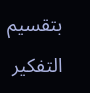بتقسيم التفكير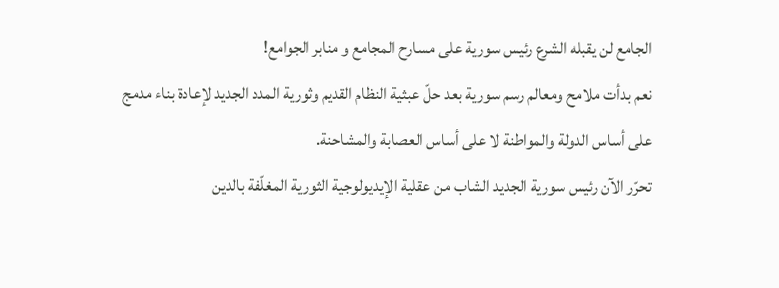الجامع لن يقبله الشرع رئيس سورية على مسارح المجامع و منابر الجوامع!
نعم بدأت ملامح ومعالم رسم سورية بعد حلّ عبثية النظام القديم وثورية المدد الجديد لإعادة بناء مدمج على أساس الدولة والمواطنة لا على أساس العصابة والمشاحنة.
تحرّر الآن رئيس سورية الجديد الشاب من عقلية الإيديولوجية الثورية المغلّفة بالدين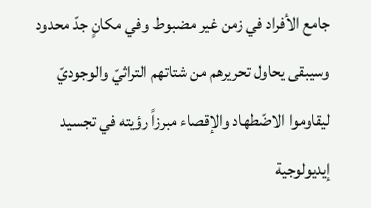جامع الأفراد في زمن غير مضبوط وفي مكانٍ جدّ محدود وسيبقى يحاول تحريرهم من شتاتهم التراثيّ والوجوديّ ليقاوموا الاضّطهاد والإقصاء مبرزاً رؤيته في تجسيد إيديولوجية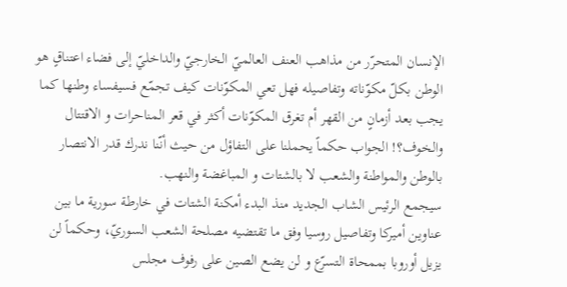الإنسان المتحرّر من مذاهب العنف العالميّ الخارجيّ والداخليّ إلى فضاء اعتناقٍ هو الوطن بكلّ مكوّناته وتفاصيله فهل تعي المكوّنات كيف تجمّع فسيفساء وطنها كما يجب بعد أزمانٍ من القهر أم تغرق المكوّنات أكثر في قعر المناحرات و الاقتتال والخوف؟! الجواب حكماً يحملنا على التفاؤل من حيث أنّنا ندرك قدر الانتصار بالوطن والمواطنة والشعب لا بالشتات و المباغضة والنهب.
سيجمع الرئيس الشاب الجديد منذ البدء أمكنة الشتات في خارطة سورية ما بين عناوين أميركا وتفاصيل روسيا وفق ما تقتضيه مصلحة الشعب السوريّ، وحكماً لن يزيل أوروبا بممحاة التسرّع و لن يضع الصين على رفوف مجلس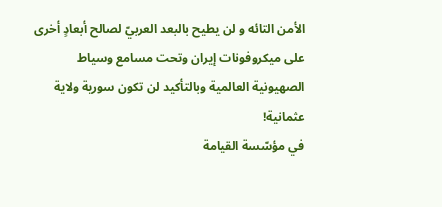الأمن التائه و لن يطيح بالبعد العربيّ لصالح أبعادٍ أخرى على ميكروفونات إيران وتحت مسامع وسياط الصهيونية العالمية وبالتأكيد لن تكون سورية ولاية عثمانية!
في مؤسّسة القيامة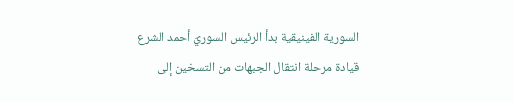السورية الفينيقية بدأ الرئيس السوريّ أحمد الشرع قيادة مرحلة انتقال الجبهات من التسخين إلى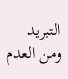التبريد ومن العدم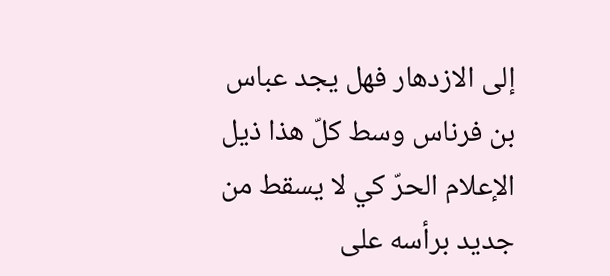إلى الازدهار فهل يجد عباس بن فرناس وسط كلّ هذا ذيل الإعلام الحرّ كي لا يسقط من جديد برأسه على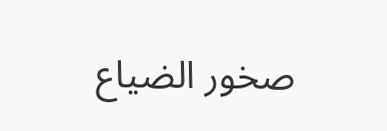صخور الضياع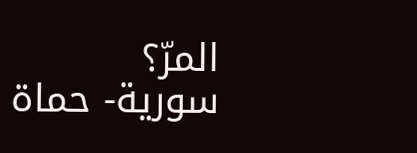المرّ؟
سورية- حماة